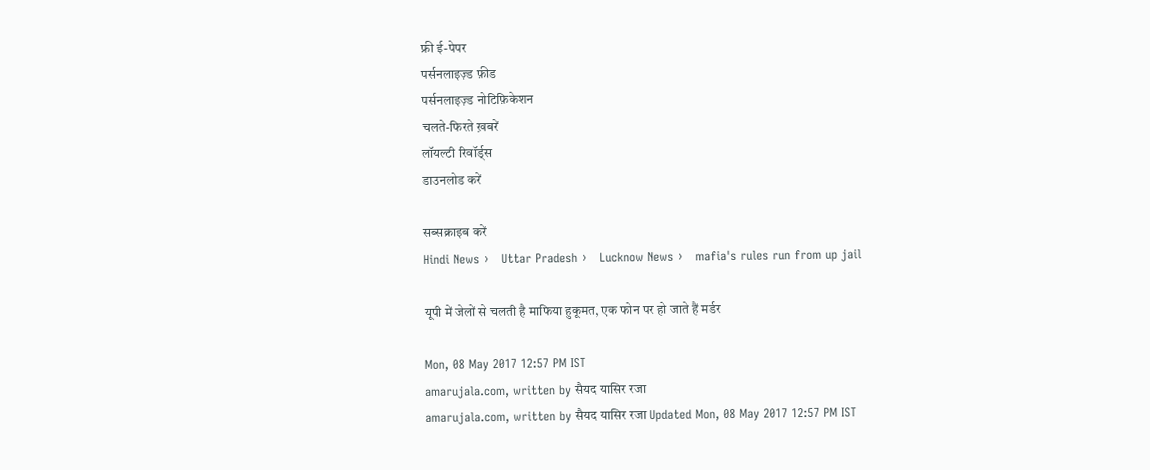फ्री ई-पेपर
पर्सनलाइज़्ड फ़ीड
पर्सनलाइज़्ड नोटिफ़िकेशन
चलते-फिरते ख़बरें
लॉयल्टी रिवॉर्ड्स
डाउनलोड करें

सब्सक्राइब करें
Hindi News ›   Uttar Pradesh ›   Lucknow News ›   mafia's rules run from up jail

यूपी में जेलों से चलती है माफिया हुकूमत, एक फोन पर हो जाते हैं मर्डर

Mon, 08 May 2017 12:57 PM IST
amarujala.com, written by सैयद यासिर रजा
amarujala.com, written by सैयद यासिर रजा Updated Mon, 08 May 2017 12:57 PM IST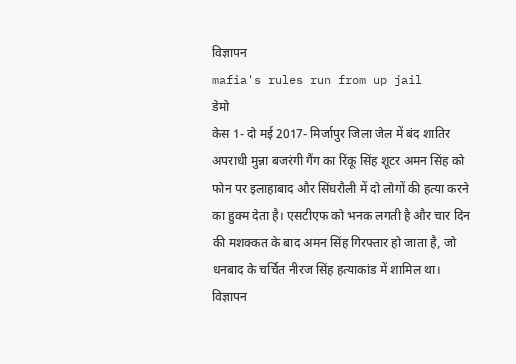विज्ञापन
mafia's rules run from up jail
डेमो
केस 1- दो मई 2017- मिर्जापुर जिला जेल में बंद शातिर अपराधी मुन्ना बजरंगी गैंग का रिंकू सिंह शूटर अमन सिंह को फोन पर इलाहाबाद और सिंघरौली में दो लोगों की हत्या करने का हुक्म देता है। एसटीएफ को भनक लगती है और चार दिन की मशक्कत के बाद अमन सिंह गिरफ्तार हो जाता है, जो धनबाद के चर्चित नीरज सिंह हत्याकांड में शामिल था।
विज्ञापन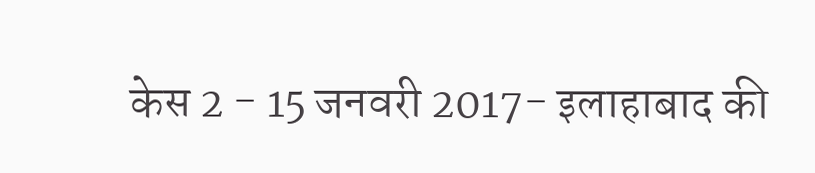केस 2 - 15 जनवरी 2017- इलाहाबाद की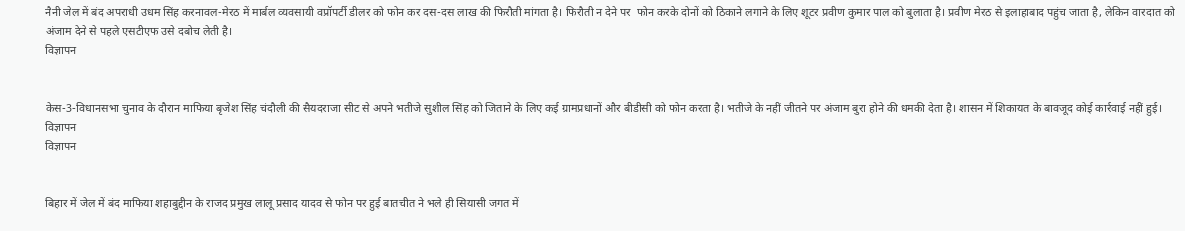नैनी जेल में बंद अपराधी उधम सिंह करनावल-मेरठ में मार्बल व्यवसायी वप्रॉपर्टी डीलर को फोन कर दस-दस लाख की फिरौती मांगता है। फिरौती न देने पर  फोन करके दोनों को ठिकाने लगाने के लिए शूटर प्रवीण कुमार पाल को बुलाता है। प्रवीण मेरठ से इलाहाबाद पहुंच जाता है, लेकिन वारदात को अंजाम देने से पहले एसटीएफ उसे दबोच लेती है।
विज्ञापन


केस-3-विधानसभा चुनाव के दौरान माफिया बृजेश सिंह चंदौली की सैयदराजा सीट से अपने भतीजे सुशील सिंह को जिताने के लिए कई ग्रामप्रधानों और बीडीसी को फोन करता है। भतीजे के नहीं जीतने पर अंजाम बुरा होने की धमकी देता है। शासन में शिकायत के बावजूद कोई कार्रवाई नहीं हुई।
विज्ञापन
विज्ञापन


बिहार में जेल में बंद माफिया शहाबुद्दीन के राजद प्रमुख लालू प्रसाद यादव से फोन पर हुई बातचीत ने भले ही सियासी जगत में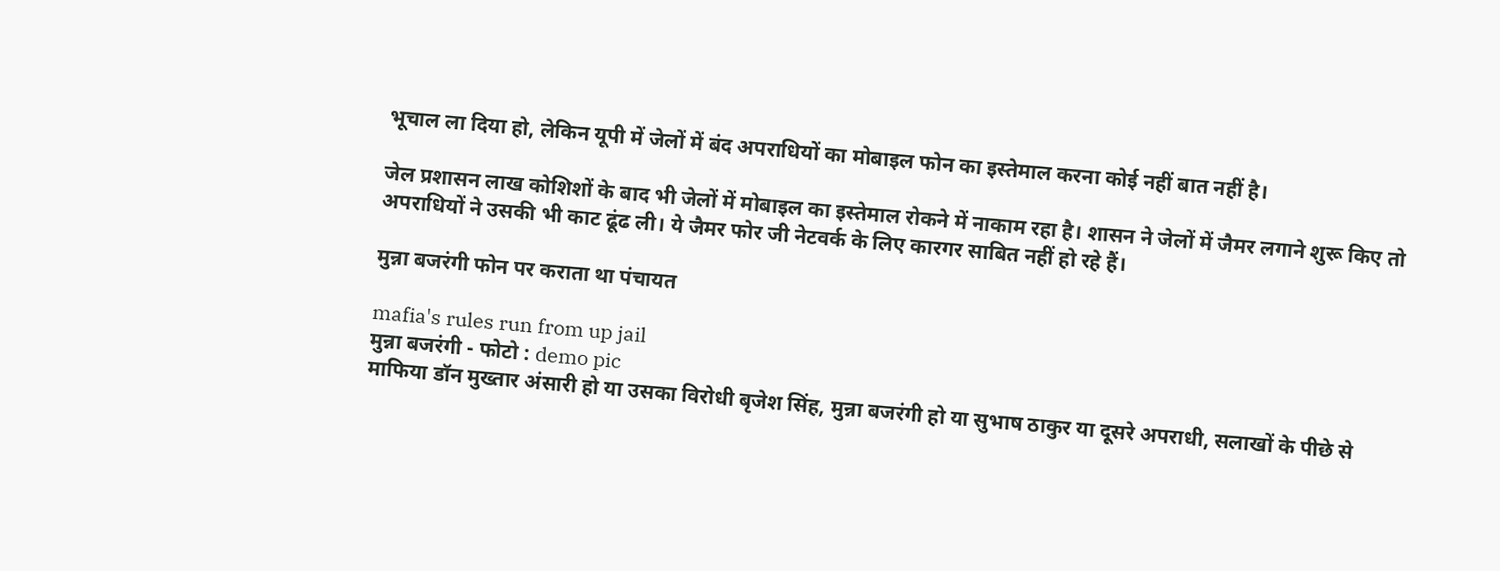भूचाल ला दिया हो, लेकिन यूपी में जेलों में बंद अपराधियों का मोबाइल फोन का इस्तेमाल करना कोई नहीं बात नहीं है।

जेल प्रशासन लाख कोशिशों के बाद भी जेलों में मोबाइल का इस्तेमाल रोकने में नाकाम रहा है। शासन ने जेलों में जैमर लगाने शुरू किए तो अपराधियों ने उसकी भी काट ढूंढ ली। ये जैमर फोर जी नेटवर्क के लिए कारगर साबित नहीं हो रहे हैं।

मुन्ना बजरंगी फोन पर कराता था पंचायत

mafia's rules run from up jail
मुन्ना बजरंगी - फोटो : demo pic
माफिया डॉन मुख्तार अंसारी हो या उसका विरोधी बृजेश सिंह, मुन्ना बजरंगी हो या सुभाष ठाकुर या दूसरे अपराधी, सलाखों के पीछे से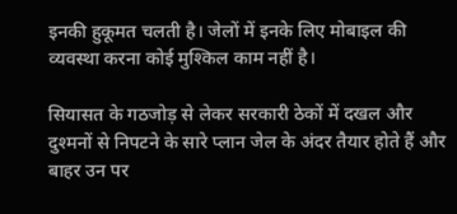इनकी हुकूमत चलती है। जेलों में इनके लिए मोबाइल की व्यवस्था करना कोई मुश्किल काम नहीं है।

सियासत के गठजोड़ से लेकर सरकारी ठेकों में दखल और दुश्मनों से निपटने के सारे प्लान जेल के अंदर तैयार होते हैं और बाहर उन पर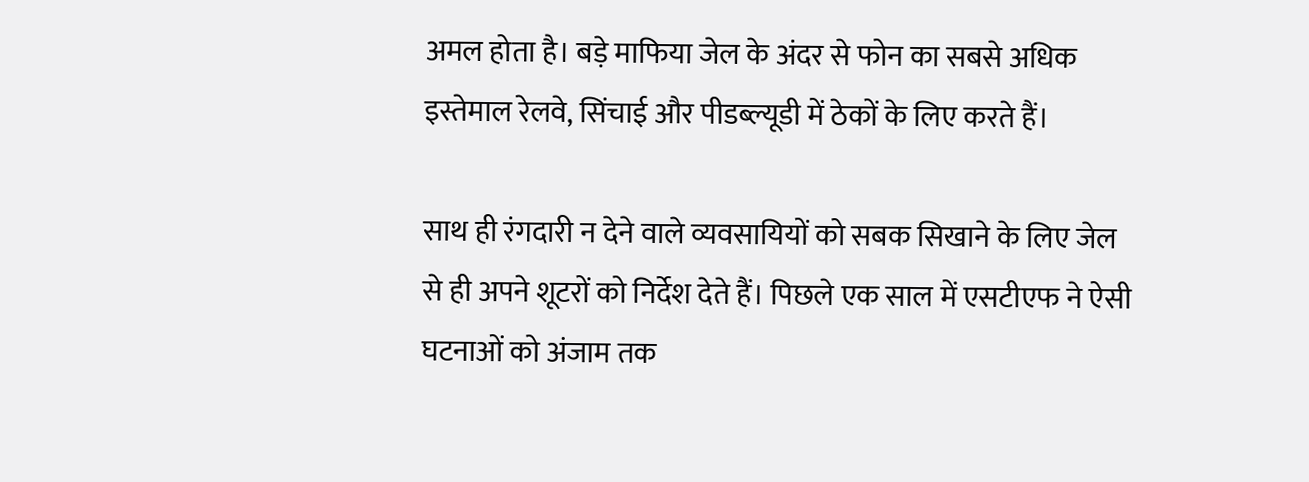अमल होता है। बड़े माफिया जेल के अंदर से फोन का सबसे अधिक इस्तेमाल रेलवे, सिंचाई और पीडब्ल्यूडी में ठेकों के लिए करते हैं।

साथ ही रंगदारी न देने वाले व्यवसायियों को सबक सिखाने के लिए जेल से ही अपने शूटरों को निर्देश देते हैं। पिछले एक साल में एसटीएफ ने ऐसी घटनाओं को अंजाम तक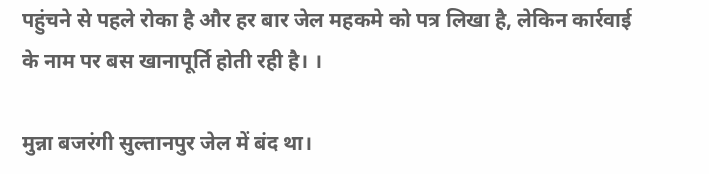पहुंचने से पहले रोका है और हर बार जेल महकमे को पत्र लिखा है, लेकिन कार्रवाई के नाम पर बस खानापूर्ति होती रही है। ।

मुन्ना बजरंगी सुल्तानपुर जेल में बंद था।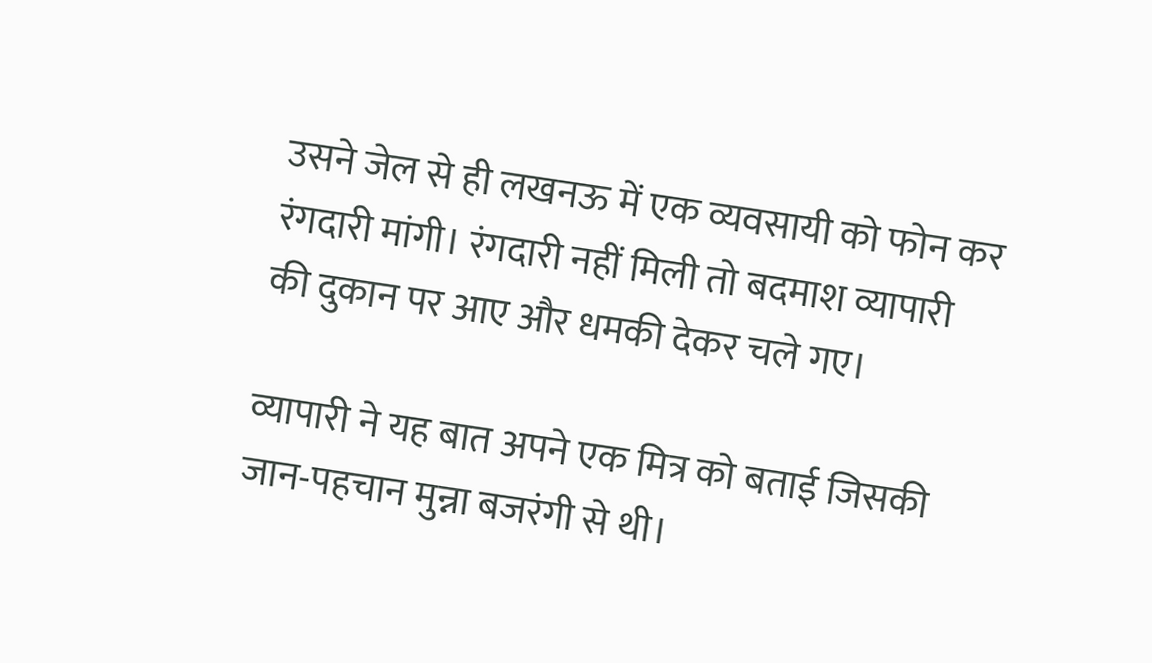उसने जेल से ही लखनऊ में एक व्यवसायी को फोन कर रंगदारी मांगी। रंगदारी नहीं मिली तो बदमाश व्यापारी की दुकान पर आए और धमकी देकर चले गए।

व्यापारी ने यह बात अपने एक मित्र को बताई जिसकी जान-पहचान मुन्ना बजरंगी से थी।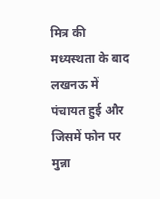मित्र की मध्यस्थता के बाद लखनऊ में पंचायत हुई और जिसमें फोन पर मुन्ना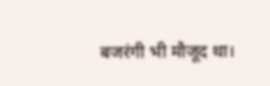बजरंगी भी मौजूद था।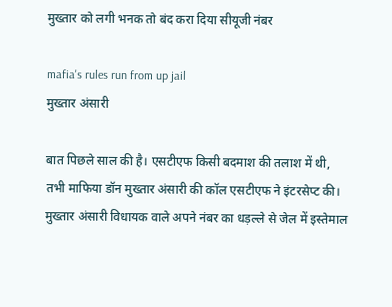मुख्तार को लगी भनक तो बंद करा दिया सीयूजी नंबर

mafia's rules run from up jail
मुख्तार अंसारी

बात पिछले साल की है। एसटीएफ किसी बदमाश की तलाश में थी, तभी माफिया डॉन मुख्तार अंसारी की कॉल एसटीएफ ने इंटरसेप्ट की। मुख्तार अंसारी विधायक वाले अपने नंबर का धड़ल्ले से जेल में इस्तेमाल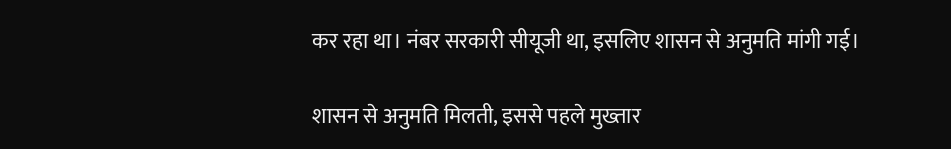कर रहा था। नंबर सरकारी सीयूजी था, इसलिए शासन से अनुमति मांगी गई।

शासन से अनुमति मिलती, इससे पहले मुख्तार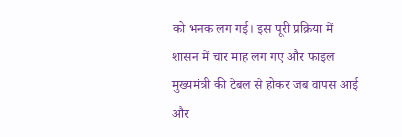को भनक लग गई। इस पूरी प्रक्रिया में शासन में चार माह लग गए और फाइल मुख्यमंत्री की टेबल से होकर जब वापस आई और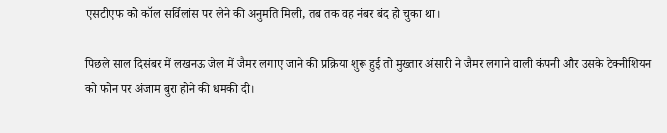एसटीएफ को कॉल सर्विलांस पर लेने की अनुमति मिली, तब तक वह नंबर बंद हो चुका था।

पिछले साल दिसंबर में लखनऊ जेल में जैमर लगाए जाने की प्रक्रिया शुरू हुई तो मुख्तार अंसारी ने जैमर लगाने वाली कंपनी और उसके टेक्नीशियन को फोन पर अंजाम बुरा होने की धमकी दी।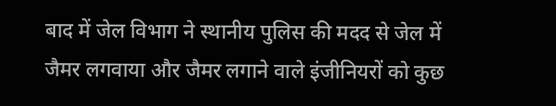बाद में जेल विभाग ने स्थानीय पुलिस की मदद से जेल में जैमर लगवाया और जैमर लगाने वाले इंजीनियरों को कुछ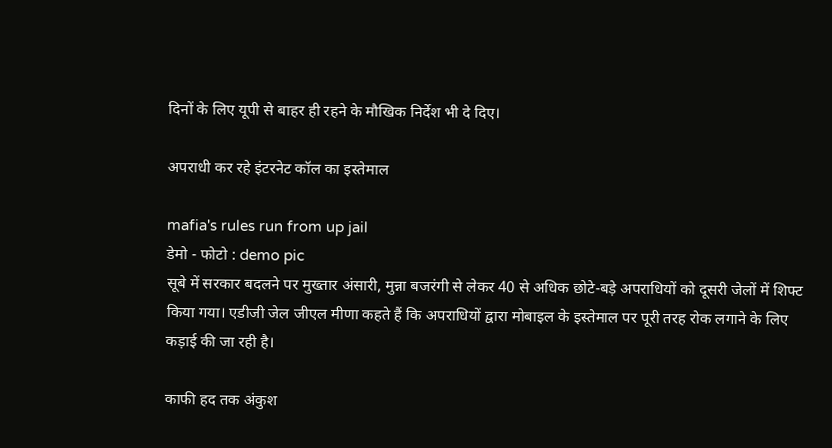दिनों के लिए यूपी से बाहर ही रहने के मौखिक निर्देश भी दे दिए।

अपराधी कर रहे इंटरनेट कॉल का इस्तेमाल

mafia's rules run from up jail
डेमो - फोटो : demo pic
सूबे में सरकार बदलने पर मुख्तार अंसारी, मुन्ना बजरंगी से लेकर 40 से अधिक छोटे-बड़े अपराधियों को दूसरी जेलों में शिफ्ट किया गया। एडीजी जेल जीएल मीणा कहते हैं कि अपराधियों द्वारा मोबाइल के इस्तेमाल पर पूरी तरह रोक लगाने के लिए कड़ाई की जा रही है।

काफी हद तक अंकुश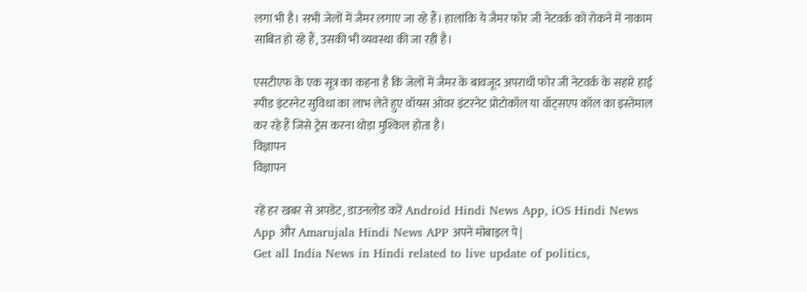लगा भी है। सभी जेलों में जैमर लगाए जा रहे हैं। हालांकि ये जैमर फोर जी नेटवर्क को रोकने में नाकाम साबित हो रहे हैं, उसकी भी व्यवस्था की जा रही है।

एसटीएफ के एक सूत्र का कहना है कि जेलों में जैमर के बावजूद अपराधी फोर जी नेटवर्क के सहारे हाई स्पीड इंटरनेट सुविधा का लाभ लेते हुए वॉयस ओवर इंटरनेट प्रोटोकॉल या वॉट्सएप कॉल का इस्तेमाल कर रहे हैं जिसे ट्रेस करना थोड़ा मुश्किल होता है।
विज्ञापन
विज्ञापन

रहें हर खबर से अपडेट, डाउनलोड करें Android Hindi News App, iOS Hindi News App और Amarujala Hindi News APP अपने मोबाइल पे|
Get all India News in Hindi related to live update of politics,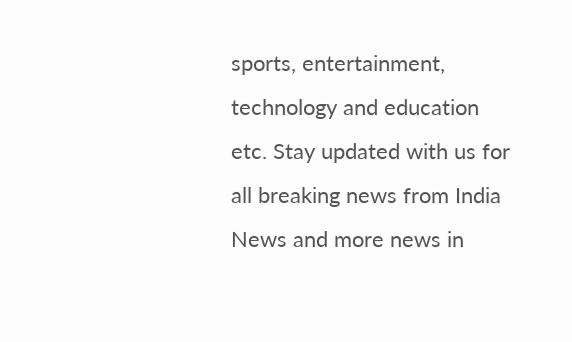sports, entertainment, technology and education etc. Stay updated with us for all breaking news from India News and more news in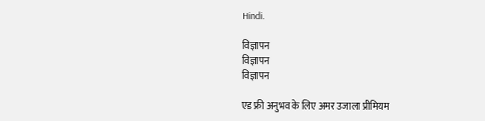Hindi.

विज्ञापन
विज्ञापन
विज्ञापन

एड फ्री अनुभव के लिए अमर उजाला प्रीमियम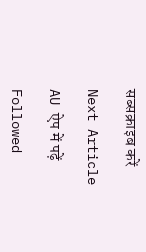सब्सक्राइब करें

Next Article

AU ऐप में पढ़ें

Followed